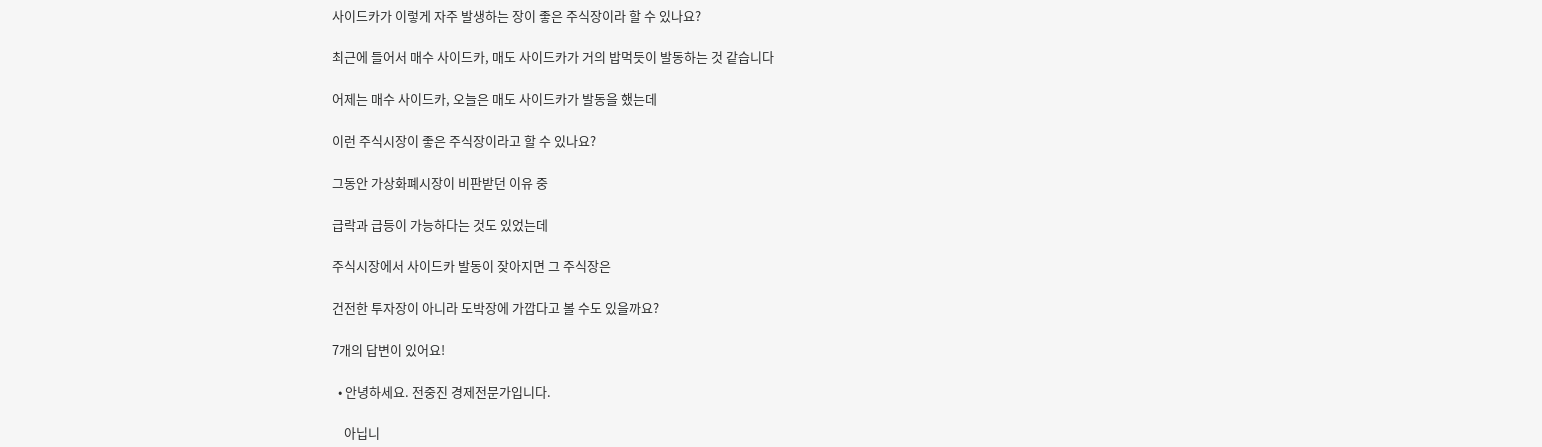사이드카가 이렇게 자주 발생하는 장이 좋은 주식장이라 할 수 있나요?

최근에 들어서 매수 사이드카, 매도 사이드카가 거의 밥먹듯이 발동하는 것 같습니다

어제는 매수 사이드카, 오늘은 매도 사이드카가 발동을 했는데

이런 주식시장이 좋은 주식장이라고 할 수 있나요?

그동안 가상화폐시장이 비판받던 이유 중

급락과 급등이 가능하다는 것도 있었는데

주식시장에서 사이드카 발동이 잦아지면 그 주식장은

건전한 투자장이 아니라 도박장에 가깝다고 볼 수도 있을까요?

7개의 답변이 있어요!

  • 안녕하세요. 전중진 경제전문가입니다.

    아닙니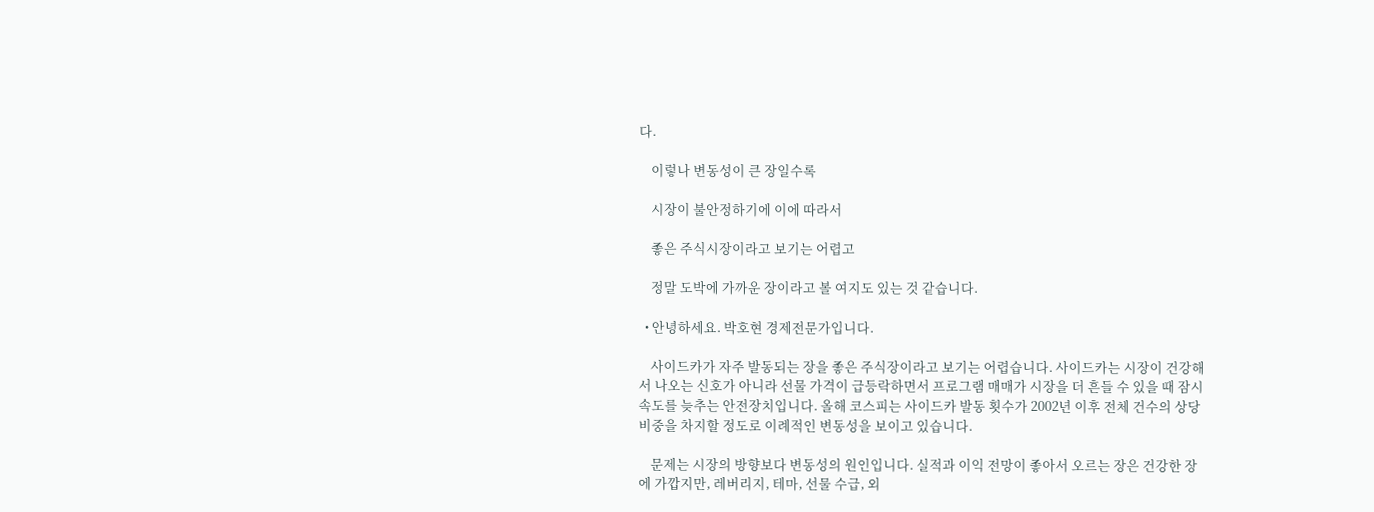다.

    이렇나 변동성이 큰 장일수록

    시장이 불안정하기에 이에 따라서

    좋은 주식시장이라고 보기는 어렵고

    정말 도박에 가까운 장이라고 볼 여지도 있는 것 같습니다.

  • 안녕하세요. 박호현 경제전문가입니다.

    사이드카가 자주 발동되는 장을 좋은 주식장이라고 보기는 어렵습니다. 사이드카는 시장이 건강해서 나오는 신호가 아니라 선물 가격이 급등락하면서 프로그램 매매가 시장을 더 흔들 수 있을 때 잠시 속도를 늦추는 안전장치입니다. 올해 코스피는 사이드카 발동 횟수가 2002년 이후 전체 건수의 상당 비중을 차지할 정도로 이례적인 변동성을 보이고 있습니다.

    문제는 시장의 방향보다 변동성의 원인입니다. 실적과 이익 전망이 좋아서 오르는 장은 건강한 장에 가깝지만, 레버리지, 테마, 선물 수급, 외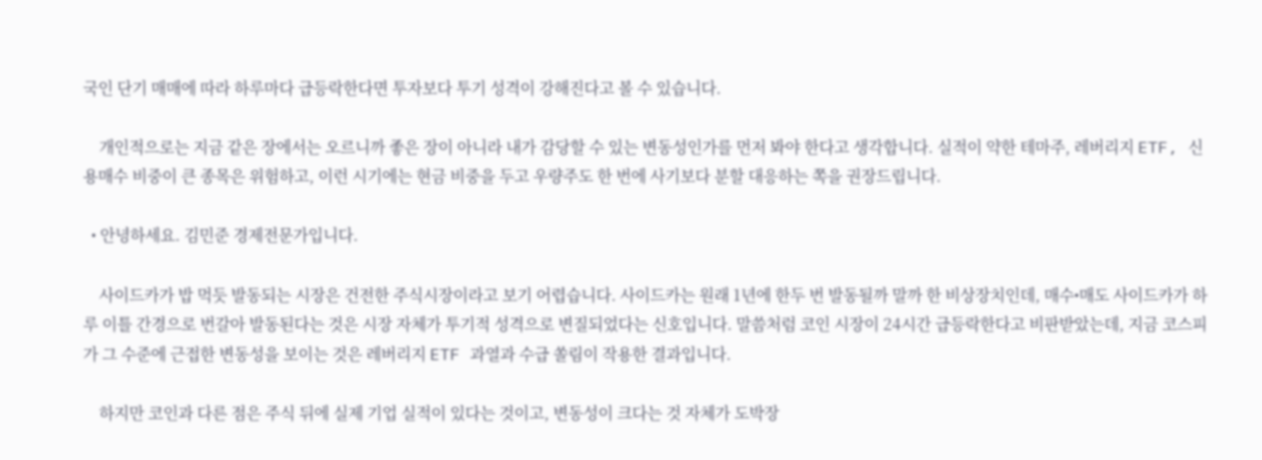국인 단기 매매에 따라 하루마다 급등락한다면 투자보다 투기 성격이 강해진다고 볼 수 있습니다.

    개인적으로는 지금 같은 장에서는 오르니까 좋은 장이 아니라 내가 감당할 수 있는 변동성인가를 먼저 봐야 한다고 생각합니다. 실적이 약한 테마주, 레버리지 ETF, 신용매수 비중이 큰 종목은 위험하고, 이런 시기에는 현금 비중을 두고 우량주도 한 번에 사기보다 분할 대응하는 쪽을 권장드립니다.

  • 안녕하세요. 김민준 경제전문가입니다.

    사이드카가 밥 먹듯 발동되는 시장은 건전한 주식시장이라고 보기 어렵습니다. 사이드카는 원래 1년에 한두 번 발동될까 말까 한 비상장치인데, 매수•매도 사이드카가 하루 이틀 간경으로 번갈아 발동된다는 것은 시장 자체가 투기적 성격으로 변질되었다는 신호입니다. 말씀처럼 코인 시장이 24시간 급등락한다고 비판받았는데, 지금 코스피가 그 수준에 근접한 변동성을 보이는 것은 레버리지 ETF 과열과 수급 쏠림이 작용한 결과입니다.

    하지만 코인과 다른 점은 주식 뒤에 실제 기업 실적이 있다는 것이고, 변동성이 크다는 것 자체가 도박장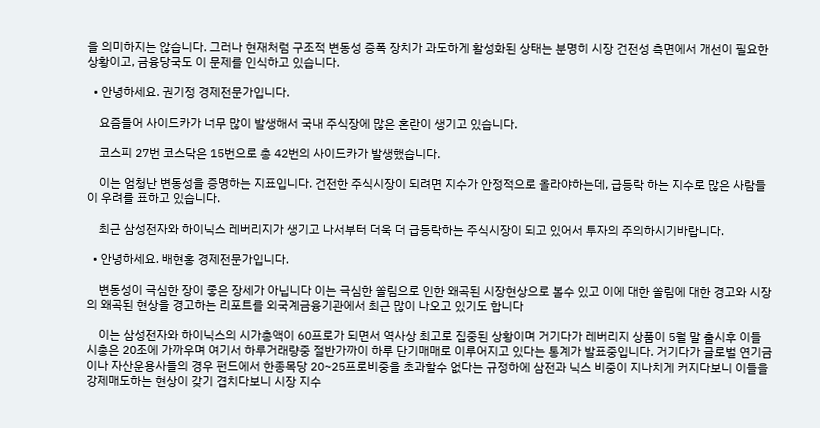을 의미하지는 않습니다. 그러나 현재처럼 구조적 변동성 증폭 장치가 과도하게 활성화된 상태는 분명히 시장 건전성 측면에서 개선이 필요한 상황이고, 금융당국도 이 문제를 인식하고 있습니다.

  • 안녕하세요. 권기정 경제전문가입니다.

    요즘들어 사이드카가 너무 많이 발생해서 국내 주식장에 많은 혼란이 생기고 있습니다.

    코스피 27번 코스닥은 15번으로 총 42번의 사이드카가 발생했습니다.

    이는 엄청난 변동성을 증명하는 지표입니다. 건전한 주식시장이 되려면 지수가 안정적으로 올라야하는데, 급등락 하는 지수로 많은 사람들이 우려를 표하고 있습니다.

    최근 삼성전자와 하이닉스 레버리지가 생기고 나서부터 더욱 더 급등락하는 주식시장이 되고 있어서 투자의 주의하시기바랍니다.

  • 안녕하세요. 배현홍 경제전문가입니다.

    변동성이 극심한 장이 좋은 장세가 아닙니다 이는 극심한 쏠림으로 인한 왜곡된 시장현상으로 볼수 있고 이에 대한 쏠림에 대한 경고와 시장의 왜곡된 현상을 경고하는 리포트를 외국계금융기관에서 최근 많이 나오고 있기도 합니다

    이는 삼성전자와 하이닉스의 시가총액이 60프로가 되면서 역사상 최고로 집중된 상황이며 거기다가 레버리지 상품이 5월 말 출시후 이들 시총은 20조에 가까우며 여기서 하루거래량중 절반가까이 하루 단기매매로 이루어지고 있다는 통계가 발표중입니다. 거기다가 글로벌 연기금이나 자산운용사들의 경우 펀드에서 한종목당 20~25프로비중을 초과할수 없다는 규정하에 삼전과 닉스 비중이 지나치게 커지다보니 이들을 강제매도하는 현상이 갖기 겹치다보니 시장 지수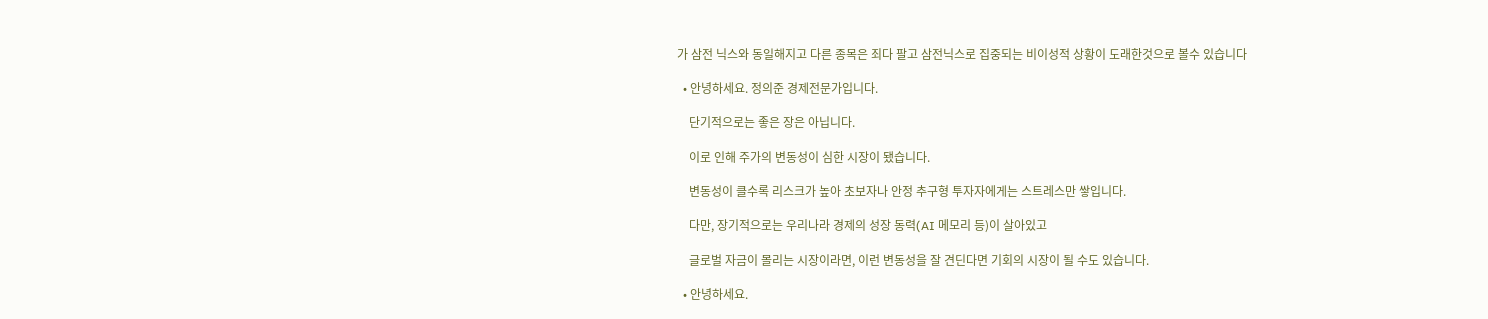가 삼전 닉스와 동일해지고 다른 종목은 죄다 팔고 삼전닉스로 집중되는 비이성적 상황이 도래한것으로 볼수 있습니다

  • 안녕하세요. 정의준 경제전문가입니다.

    단기적으로는 좋은 장은 아닙니다.

    이로 인해 주가의 변동성이 심한 시장이 됐습니다.

    변동성이 클수록 리스크가 높아 초보자나 안정 추구형 투자자에게는 스트레스만 쌓입니다.

    다만, 장기적으로는 우리나라 경제의 성장 동력(AI 메모리 등)이 살아있고

    글로벌 자금이 몰리는 시장이라면, 이런 변동성을 잘 견딘다면 기회의 시장이 될 수도 있습니다.

  • 안녕하세요.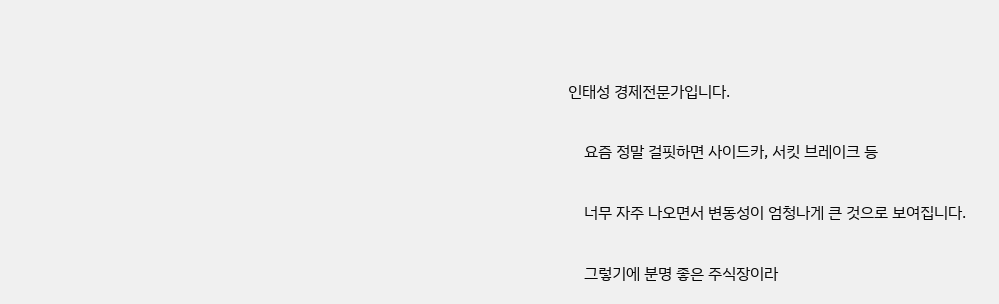인태성 경제전문가입니다.

    요즘 정말 걸핏하면 사이드카, 서킷 브레이크 등

    너무 자주 나오면서 변동성이 엄청나게 큰 것으로 보여집니다.

    그렇기에 분명 좋은 주식장이라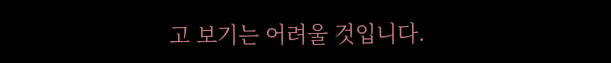고 보기는 어려울 것입니다.